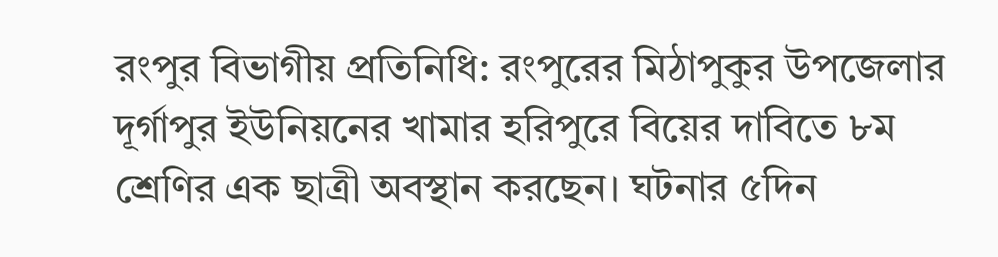রংপুর বিভাগীয় প্রতিনিধি: রংপুরের মিঠাপুকুর উপজেলার দূর্গাপুর ইউনিয়নের খামার হরিপুরে বিয়ের দাবিতে ৮ম শ্রেণির এক ছাত্রী অবস্থান করছেন। ঘটনার ৫দিন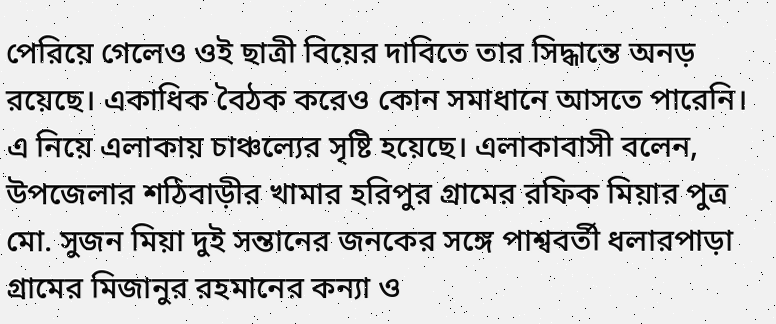পেরিয়ে গেলেও ওই ছাত্রী বিয়ের দাবিতে তার সিদ্ধান্তে অনড় রয়েছে। একাধিক বৈঠক করেও কোন সমাধানে আসতে পারেনি। এ নিয়ে এলাকায় চাঞ্চল্যের সৃষ্টি হয়েছে। এলাকাবাসী বলেন, উপজেলার শঠিবাড়ীর খামার হরিপুর গ্রামের রফিক মিয়ার পুত্র মো. সুজন মিয়া দুই সন্তানের জনকের সঙ্গে পাশ্ববর্তী ধলারপাড়া গ্রামের মিজানুর রহমানের কন্যা ও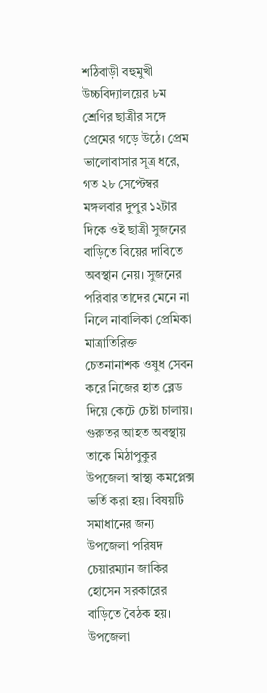শঠিবাড়ী বহুমুখী উচ্চবিদ্যালয়ের ৮ম শ্রেণির ছাত্রীর সঙ্গে প্রেমের গড়ে উঠে। প্রেম ভালোবাসার সূত্র ধরে, গত ২৮ সেপ্টেম্বর মঙ্গলবার দুপুর ১২টার দিকে ওই ছাত্রী সুজনের বাড়িতে বিয়ের দাবিতে অবস্থান নেয়। সুজনের পরিবার তাদের মেনে না নিলে নাবালিকা প্রেমিকা মাত্রাতিরিক্ত চেতনানাশক ওষুধ সেবন করে নিজের হাত ব্লেড দিয়ে কেটে চেষ্টা চালায়। গুরুতর আহত অবস্থায় তাকে মিঠাপুকুর উপজেলা স্বাস্থ্য কমপ্লেক্স ভর্তি করা হয়। বিষয়টি সমাধানের জন্য উপজেলা পরিষদ চেয়ারম্যান জাকির হোসেন সরকারের বাড়িতে বৈঠক হয়। উপজেলা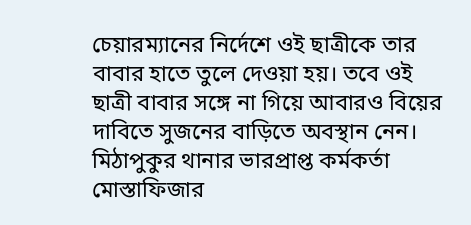চেয়ারম্যানের নির্দেশে ওই ছাত্রীকে তার বাবার হাতে তুলে দেওয়া হয়। তবে ওই ছাত্রী বাবার সঙ্গে না গিয়ে আবারও বিয়ের দাবিতে সুজনের বাড়িতে অবস্থান নেন। মিঠাপুকুর থানার ভারপ্রাপ্ত কর্মকর্তা মোস্তাফিজার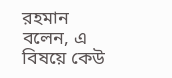রহমান বলেন, এ বিষয়ে কেউ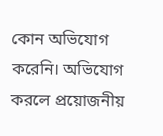কোন অভিযোগ করেনি। অভিযোগ করলে প্রয়োজনীয়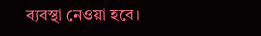ব্যবস্থা নেওয়া হবে।